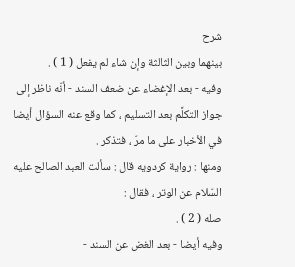شرح
بينهما وبين الثالثة وإن شاء لم يفعل ( 1 ) .
وفيه - بعد الإغضاء عن ضعف السند - أنّه ناظر إلى جواز التكلَّم بعد التسليم ، كما وقع عنه السؤال أيضا في الأخبار على ما مرّ ، فتذكر .
ومنها : رواية كردويه قال : سألت العبد الصالح عليه السّلام عن الوتر ، فقال :
صله ( 2 ) .
وفيه أيضا - بعد الغض عن السند -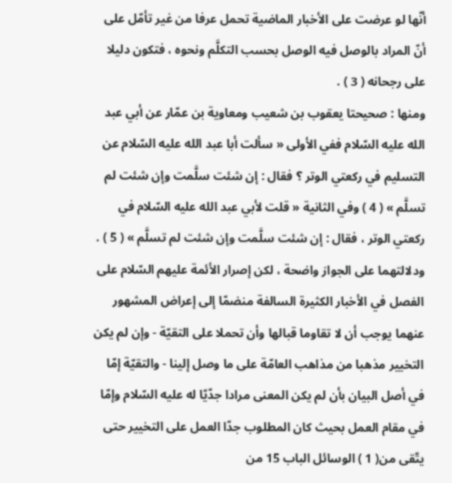أنّها لو عرضت على الأخبار الماضية تحمل عرفا من غير تأمّل على أنّ المراد بالوصل فيه الوصل بحسب التكلَّم ونحوه ، فتكون دليلا على رجحانه ( 3 ) .
ومنها : صحيحتا يعقوب بن شعيب ومعاوية بن عمّار عن أبي عبد الله عليه السّلام ففي الأولى « سألت أبا عبد الله عليه السّلام عن التسليم في ركعتي الوتر ؟ فقال : إن شئت سلَّمت وإن شئت لم تسلَّم » ( 4 ) وفي الثانية « قلت لأبي عبد الله عليه السّلام في ركعتي الوتر ، فقال : إن شئت سلَّمت وإن شئت لم تسلَّم » ( 5 ) .
ودلالتهما على الجواز واضحة ، لكن إصرار الأئمة عليهم السّلام على الفصل في الأخبار الكثيرة السالفة منضمّا إلى إعراض المشهور عنهما يوجب أن لا تقاوما قبالها وأن تحملا على التقيّة - وإن لم يكن التخيير مذهبا من مذاهب العامّة على ما وصل إلينا - والتقيّة إمّا في أصل البيان بأن لم يكن المعنى مرادا جدّيّا له عليه السّلام وإمّا في مقام العمل بحيث كان المطلوب جدّا العمل على التخيير حتى يتّقى من( 1 ) الوسائل الباب 15 من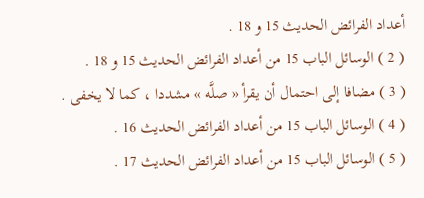أعداد الفرائض الحديث 15 و 18 .
( 2 ) الوسائل الباب 15 من أعداد الفرائض الحديث 15 و 18 .
( 3 ) مضافا إلى احتمال أن يقرأ « صلَّه » مشددا ، كما لا يخفى .
( 4 ) الوسائل الباب 15 من أعداد الفرائض الحديث 16 .
( 5 ) الوسائل الباب 15 من أعداد الفرائض الحديث 17 .